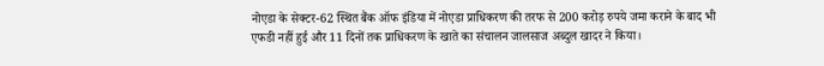नोएडा के सेक्टर-62 स्थित बैंक ऑफ इंडिया में नोएडा प्राधिकरण की तरफ से 200 करोड़ रुपये जमा कराने के बाद भी एफडी नहीं हुई और 11 दिनों तक प्राधिकरण के खाते का संचालन जालसाज अब्दुल खादर ने किया।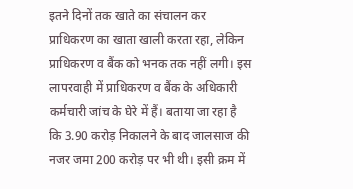इतने दिनों तक खाते का संचालन कर प्राधिकरण का खाता खाली करता रहा, लेकिन प्राधिकरण व बैंक को भनक तक नहीं लगी। इस लापरवाही में प्राधिकरण व बैंक के अधिकारी कर्मचारी जांच के घेरे में हैं। बताया जा रहा है कि 3.90 करोड़ निकालने के बाद जालसाज की नजर जमा 200 करोड़ पर भी थी। इसी क्रम में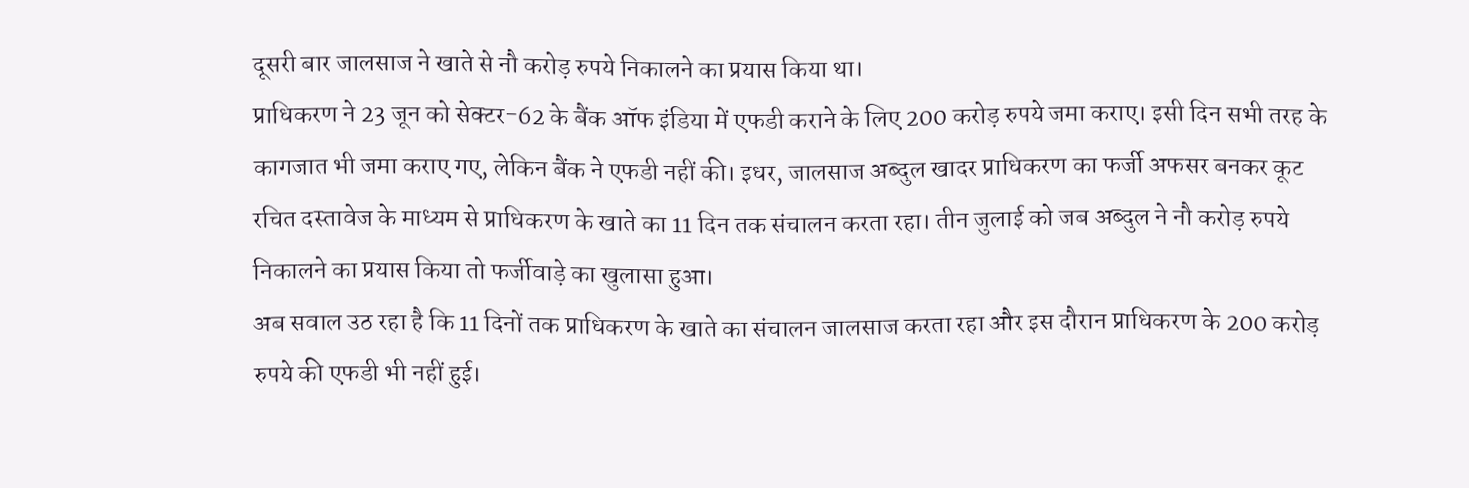दूसरी बार जालसाज ने खाते से नौ करोड़ रुपये निकालने का प्रयास किया था।
प्राधिकरण ने 23 जून को सेक्टर-62 के बैंक ऑफ इंडिया में एफडी कराने के लिए 200 करोड़ रुपये जमा कराए। इसी दिन सभी तरह के कागजात भी जमा कराए गए, लेकिन बैंक ने एफडी नहीं की। इधर, जालसाज अब्दुल खादर प्राधिकरण का फर्जी अफसर बनकर कूट रचित दस्तावेज के माध्यम से प्राधिकरण के खाते का 11 दिन तक संचालन करता रहा। तीन जुलाई को जब अब्दुल ने नौ करोड़ रुपये निकालने का प्रयास किया तो फर्जीवाड़े का खुलासा हुआ।
अब सवाल उठ रहा है कि 11 दिनों तक प्राधिकरण के खाते का संचालन जालसाज करता रहा और इस दौरान प्राधिकरण के 200 करोड़ रुपये की एफडी भी नहीं हुई।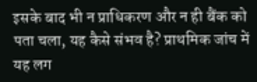इसके बाद भी न प्राधिकरण और न ही बैंक को पता चला, यह कैसे संभव है? प्राथमिक जांच में यह लग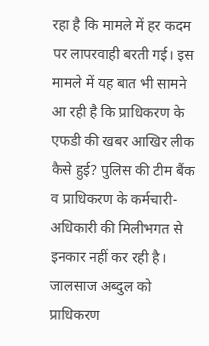रहा है कि मामले में हर कदम पर लापरवाही बरती गई। इस मामले में यह बात भी सामने आ रही है कि प्राधिकरण के एफडी की खबर आखिर लीक कैसे हुई? पुलिस की टीम बैंक व प्राधिकरण के कर्मचारी-अधिकारी की मिलीभगत से इनकार नहीं कर रही है। जालसाज अब्दुल को प्राधिकरण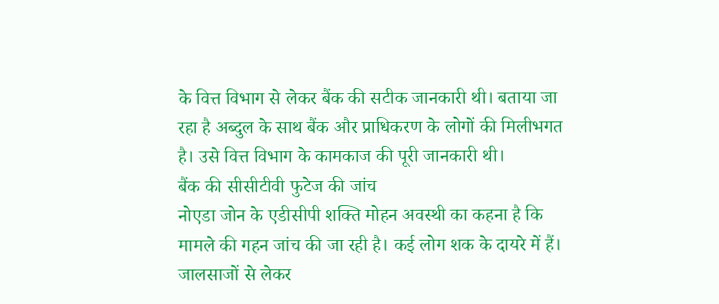के वित्त विभाग से लेकर बैंक की सटीक जानकारी थी। बताया जा रहा है अब्दुल के साथ बैंक और प्राधिकरण के लोगों की मिलीभगत है। उसे वित्त विभाग के कामकाज की पूरी जानकारी थी।
बैंक की सीसीटीवी फुटेज की जांच
नोएडा जोन के एडीसीपी शक्ति मोहन अवस्थी का कहना है कि मामले की गहन जांच की जा रही है। कई लोग शक के दायरे में हैं। जालसाजों से लेकर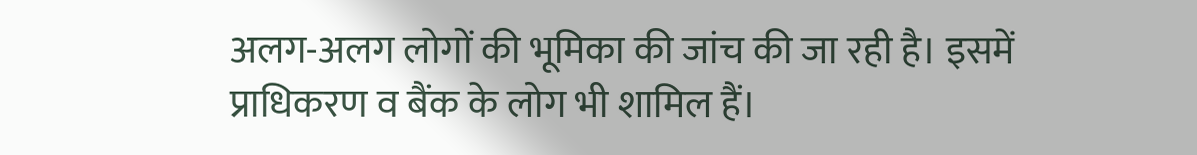अलग-अलग लोगों की भूमिका की जांच की जा रही है। इसमें प्राधिकरण व बैंक के लोग भी शामिल हैं।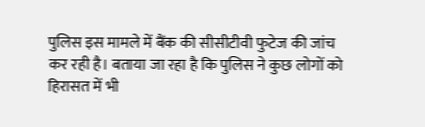पुलिस इस मामले में बैंक की सीसीटीवी फुटेज की जांच कर रही है। बताया जा रहा है कि पुलिस ने कुछ लोगों को हिरासत में भी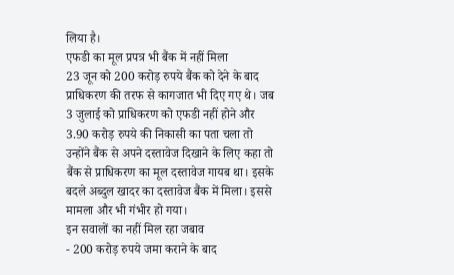लिया है।
एफडी का मूल प्रपत्र भी बैंक में नहीं मिला
23 जून को 200 करोड़ रुपये बैंक को देने के बाद प्राधिकरण की तरफ से कागजात भी दिए गए थे। जब 3 जुलाई को प्राधिकरण को एफडी नहीं होने और 3.90 करोड़ रुपये की निकासी का पता चला तो उन्होंने बैंक से अपने दस्तावेज दिखाने के लिए कहा तो बैंक से प्राधिकरण का मूल दस्तावेज गायब था। इसके बदले अब्दुल खादर का दस्तावेज बैंक में मिला। इससे मामला और भी गंभीर हो गया।
इन सवालों का नहीं मिल रहा जबाव
- 200 करोड़ रुपये जमा कराने के बाद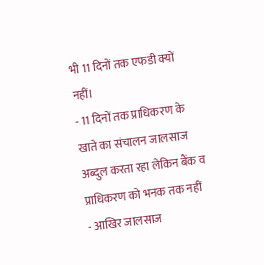भी 11 दिनों तक एफडी क्यों नहीं।
- 11 दिनों तक प्राधिकरण के खाते का संचालन जालसाज अब्दुल करता रहा लेकिन बैंक व प्राधिकरण को भनक तक नहीं
- आखिर जालसाज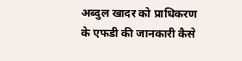अब्दुल खादर को प्राधिकरण के एफडी की जानकारी कैसे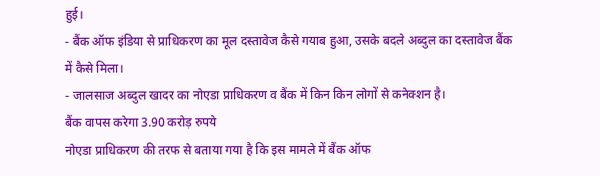हुई।
- बैंक ऑफ इंडिया से प्राधिकरण का मूल दस्तावेज कैसे गयाब हुआ, उसके बदले अब्दुल का दस्तावेज बैंक में कैसे मिला।
- जालसाज अब्दुल खादर का नोएडा प्राधिकरण व बैंक में किन किन लोगों से कनेक्शन है।
बैंक वापस करेगा 3.90 करोड़ रुपये
नोएडा प्राधिकरण की तरफ से बताया गया है कि इस मामले में बैंक ऑफ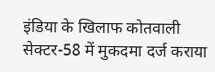इंडिया के खिलाफ कोतवाली सेक्टर-58 में मुकदमा दर्ज कराया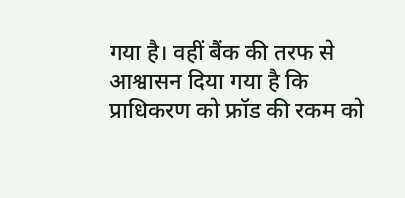गया है। वहीं बैंक की तरफ से आश्वासन दिया गया है कि प्राधिकरण को फ्रॉड की रकम को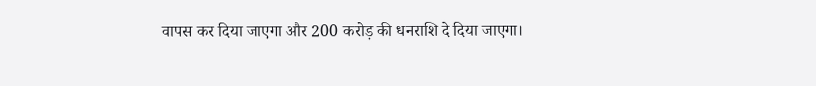वापस कर दिया जाएगा और 200 करोड़ की धनराशि दे दिया जाएगा।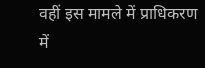वहीं इस मामले में प्राधिकरण में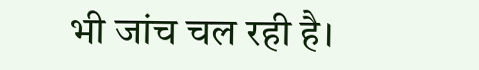भी जांच चल रही है।